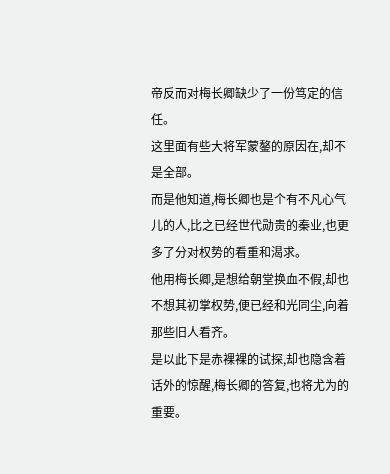帝反而对梅长卿缺少了一份笃定的信任。
这里面有些大将军蒙鏊的原因在,却不是全部。
而是他知道,梅长卿也是个有不凡心气儿的人,比之已经世代勋贵的秦业,也更多了分对权势的看重和渴求。
他用梅长卿,是想给朝堂换血不假,却也不想其初掌权势,便已经和光同尘,向着那些旧人看齐。
是以此下是赤裸裸的试探,却也隐含着话外的惊醒,梅长卿的答复,也将尤为的重要。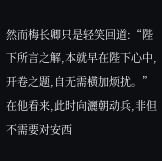然而梅长卿只是轻笑回道:“陛下所言之解,本就早在陛下心中,开卷之题,自无需横加烦扰。”
在他看来,此时向灑朝动兵,非但不需要对安西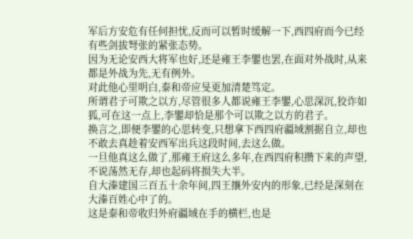军后方安危有任何担忧,反而可以暂时缓解一下,西四府而今已经有些剑拔弩张的紧张态势。
因为无论安西大将军也好,还是雍王李鑍也罢,在面对外战时,从来都是外战为先,无有例外。
对此他心里明白,泰和帝应旻更加清楚笃定。
所谓君子可欺之以方,尽管很多人都说雍王李鑍,心思深沉,狡诈如狐,可在这一点上,李鑍却恰是那个可以欺之以方的君子。
换言之,即便李鑍的心思转变,只想拿下西四府疆域割据自立,却也不敢去真趁着安西军出兵这段时间,去这么做。
一旦他真这么做了,那雍王府这么多年,在西四府积攒下来的声望,不说荡然无存,却也起码将损失大半。
自大溱建国三百五十余年间,四王攘外安内的形象,已经是深刻在大溱百姓心中了的。
这是泰和帝收归外府疆域在手的横栏,也是